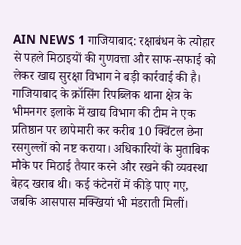AIN NEWS 1 गाजियाबाद: रक्षाबंधन के त्योहार से पहले मिठाइयों की गुणवत्ता और साफ-सफाई को लेकर खाद्य सुरक्षा विभाग ने बड़ी कार्रवाई की है। गाजियाबाद के क्रॉसिंग रिपब्लिक थाना क्षेत्र के भीमनगर इलाके में खाद्य विभाग की टीम ने एक प्रतिष्ठान पर छापेमारी कर करीब 10 क्विंटल छेना रसगुल्लों को नष्ट कराया। अधिकारियों के मुताबिक मौके पर मिठाई तैयार करने और रखने की व्यवस्था बेहद खराब थी। कई कंटेनरों में कीड़े पाए गए, जबकि आसपास मक्खियां भी मंडराती मिलीं।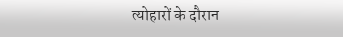त्योहारों के दौरान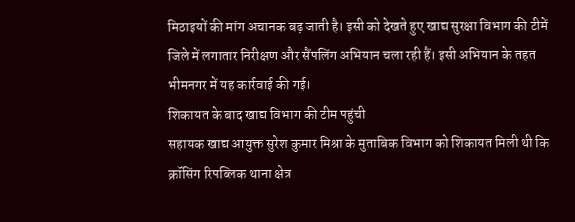मिठाइयों की मांग अचानक बढ़ जाती है। इसी को देखते हुए खाद्य सुरक्षा विभाग की टीमें जिले में लगातार निरीक्षण और सैंपलिंग अभियान चला रही हैं। इसी अभियान के तहत भीमनगर में यह कार्रवाई की गई।
शिकायत के बाद खाद्य विभाग की टीम पहुंची
सहायक खाद्य आयुक्त सुरेश कुमार मिश्रा के मुताबिक विभाग को शिकायत मिली थी कि क्रॉसिंग रिपब्लिक थाना क्षेत्र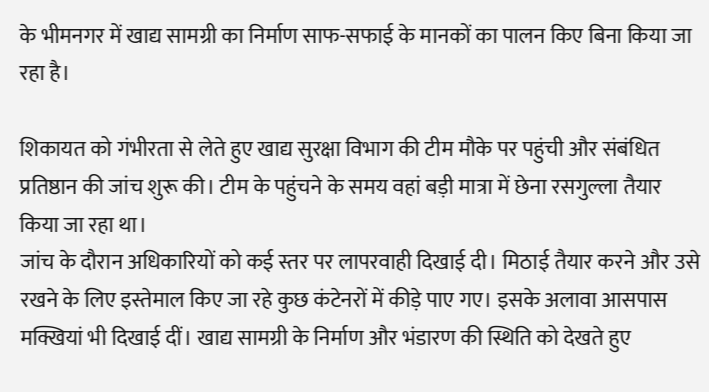के भीमनगर में खाद्य सामग्री का निर्माण साफ-सफाई के मानकों का पालन किए बिना किया जा रहा है।

शिकायत को गंभीरता से लेते हुए खाद्य सुरक्षा विभाग की टीम मौके पर पहुंची और संबंधित प्रतिष्ठान की जांच शुरू की। टीम के पहुंचने के समय वहां बड़ी मात्रा में छेना रसगुल्ला तैयार किया जा रहा था।
जांच के दौरान अधिकारियों को कई स्तर पर लापरवाही दिखाई दी। मिठाई तैयार करने और उसे रखने के लिए इस्तेमाल किए जा रहे कुछ कंटेनरों में कीड़े पाए गए। इसके अलावा आसपास मक्खियां भी दिखाई दीं। खाद्य सामग्री के निर्माण और भंडारण की स्थिति को देखते हुए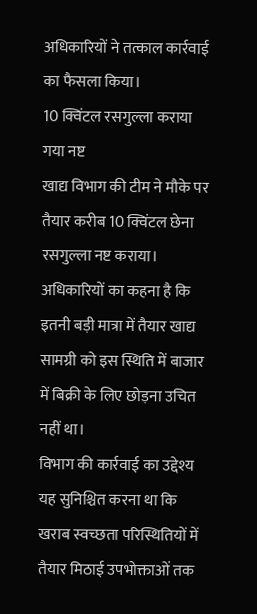अधिकारियों ने तत्काल कार्रवाई का फैसला किया।
10 क्विंटल रसगुल्ला कराया गया नष्ट
खाद्य विभाग की टीम ने मौके पर तैयार करीब 10 क्विंटल छेना रसगुल्ला नष्ट कराया। अधिकारियों का कहना है कि इतनी बड़ी मात्रा में तैयार खाद्य सामग्री को इस स्थिति में बाजार में बिक्री के लिए छोड़ना उचित नहीं था।
विभाग की कार्रवाई का उद्देश्य यह सुनिश्चित करना था कि खराब स्वच्छता परिस्थितियों में तैयार मिठाई उपभोक्ताओं तक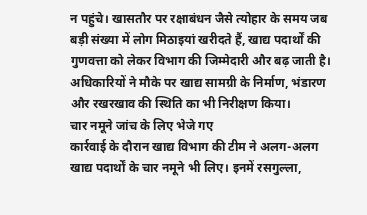न पहुंचे। खासतौर पर रक्षाबंधन जैसे त्योहार के समय जब बड़ी संख्या में लोग मिठाइयां खरीदते हैं, खाद्य पदार्थों की गुणवत्ता को लेकर विभाग की जिम्मेदारी और बढ़ जाती है।
अधिकारियों ने मौके पर खाद्य सामग्री के निर्माण, भंडारण और रखरखाव की स्थिति का भी निरीक्षण किया।
चार नमूने जांच के लिए भेजे गए
कार्रवाई के दौरान खाद्य विभाग की टीम ने अलग-अलग खाद्य पदार्थों के चार नमूने भी लिए। इनमें रसगुल्ला,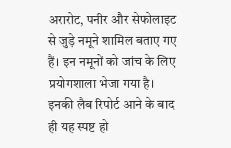अरारोट, पनीर और सेफोलाइट से जुड़े नमूने शामिल बताए गए हैं। इन नमूनों को जांच के लिए प्रयोगशाला भेजा गया है।
इनकी लैब रिपोर्ट आने के बाद ही यह स्पष्ट हो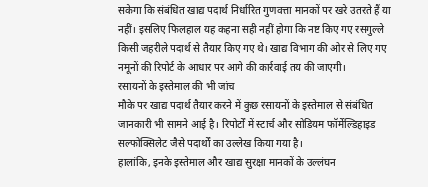सकेगा कि संबंधित खाद्य पदार्थ निर्धारित गुणवत्ता मानकों पर खरे उतरते हैं या नहीं। इसलिए फिलहाल यह कहना सही नहीं होगा कि नष्ट किए गए रसगुल्ले किसी जहरीले पदार्थ से तैयार किए गए थे। खाद्य विभाग की ओर से लिए गए नमूनों की रिपोर्ट के आधार पर आगे की कार्रवाई तय की जाएगी।
रसायनों के इस्तेमाल की भी जांच
मौके पर खाद्य पदार्थ तैयार करने में कुछ रसायनों के इस्तेमाल से संबंधित जानकारी भी सामने आई है। रिपोर्टों में स्टार्च और सोडियम फॉर्मेल्डिहाइड सल्फोक्सिलेट जैसे पदार्थों का उल्लेख किया गया है।
हालांकि, इनके इस्तेमाल और खाद्य सुरक्षा मानकों के उल्लंघन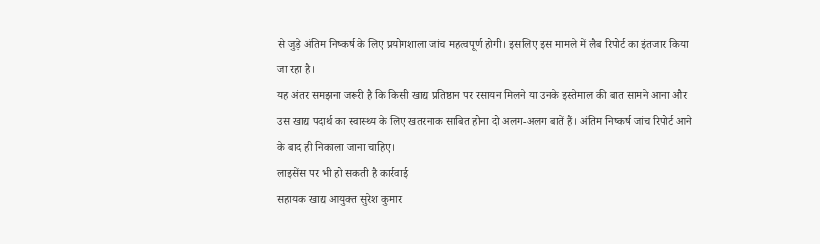से जुड़े अंतिम निष्कर्ष के लिए प्रयोगशाला जांच महत्वपूर्ण होगी। इसलिए इस मामले में लैब रिपोर्ट का इंतजार किया जा रहा है।
यह अंतर समझना जरूरी है कि किसी खाद्य प्रतिष्ठान पर रसायन मिलने या उनके इस्तेमाल की बात सामने आना और उस खाद्य पदार्थ का स्वास्थ्य के लिए खतरनाक साबित होना दो अलग-अलग बातें हैं। अंतिम निष्कर्ष जांच रिपोर्ट आने के बाद ही निकाला जाना चाहिए।
लाइसेंस पर भी हो सकती है कार्रवाई
सहायक खाद्य आयुक्त सुरेश कुमार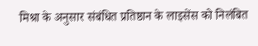मिश्रा के अनुसार संबंधित प्रतिष्ठान के लाइसेंस को निलंबित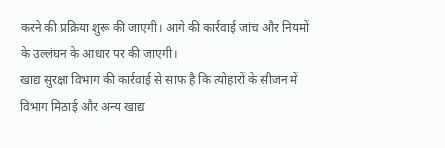करने की प्रक्रिया शुरू की जाएगी। आगे की कार्रवाई जांच और नियमों के उल्लंघन के आधार पर की जाएगी।
खाद्य सुरक्षा विभाग की कार्रवाई से साफ है कि त्योहारों के सीजन में विभाग मिठाई और अन्य खाद्य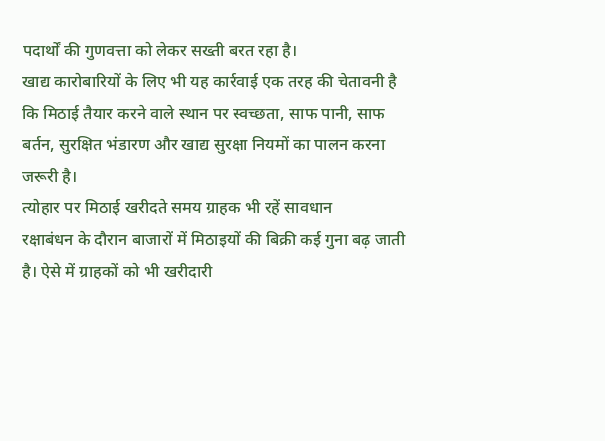पदार्थों की गुणवत्ता को लेकर सख्ती बरत रहा है।
खाद्य कारोबारियों के लिए भी यह कार्रवाई एक तरह की चेतावनी है कि मिठाई तैयार करने वाले स्थान पर स्वच्छता, साफ पानी, साफ बर्तन, सुरक्षित भंडारण और खाद्य सुरक्षा नियमों का पालन करना जरूरी है।
त्योहार पर मिठाई खरीदते समय ग्राहक भी रहें सावधान
रक्षाबंधन के दौरान बाजारों में मिठाइयों की बिक्री कई गुना बढ़ जाती है। ऐसे में ग्राहकों को भी खरीदारी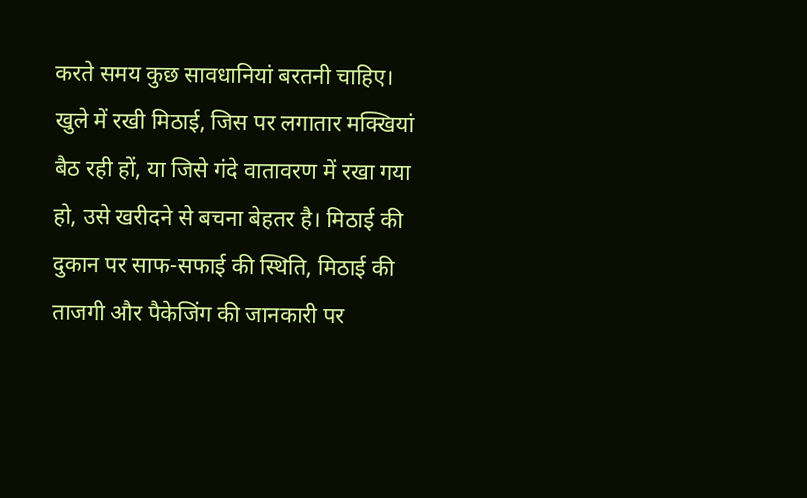करते समय कुछ सावधानियां बरतनी चाहिए।
खुले में रखी मिठाई, जिस पर लगातार मक्खियां बैठ रही हों, या जिसे गंदे वातावरण में रखा गया हो, उसे खरीदने से बचना बेहतर है। मिठाई की दुकान पर साफ-सफाई की स्थिति, मिठाई की ताजगी और पैकेजिंग की जानकारी पर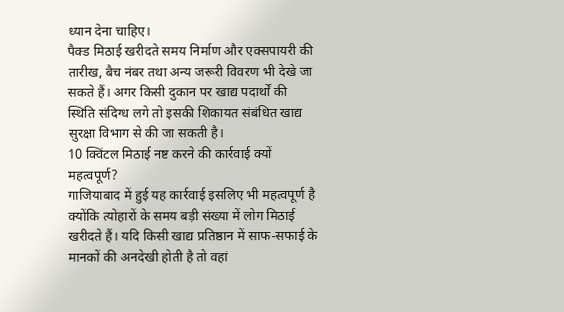ध्यान देना चाहिए।
पैक्ड मिठाई खरीदते समय निर्माण और एक्सपायरी की तारीख, बैच नंबर तथा अन्य जरूरी विवरण भी देखे जा सकते हैं। अगर किसी दुकान पर खाद्य पदार्थों की स्थिति संदिग्ध लगे तो इसकी शिकायत संबंधित खाद्य सुरक्षा विभाग से की जा सकती है।
10 क्विंटल मिठाई नष्ट करने की कार्रवाई क्यों महत्वपूर्ण?
गाजियाबाद में हुई यह कार्रवाई इसलिए भी महत्वपूर्ण है क्योंकि त्योहारों के समय बड़ी संख्या में लोग मिठाई खरीदते हैं। यदि किसी खाद्य प्रतिष्ठान में साफ-सफाई के मानकों की अनदेखी होती है तो वहां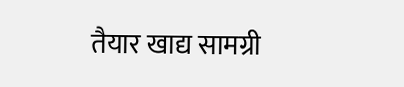तैयार खाद्य सामग्री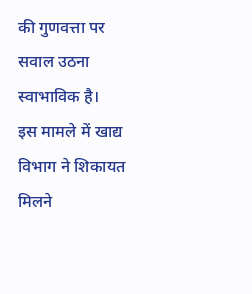की गुणवत्ता पर सवाल उठना स्वाभाविक है।
इस मामले में खाद्य विभाग ने शिकायत मिलने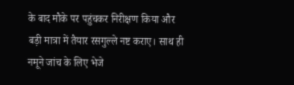के बाद मौके पर पहुंचकर निरीक्षण किया और बड़ी मात्रा में तैयार रसगुल्ले नष्ट कराए। साथ ही नमूने जांच के लिए भेजे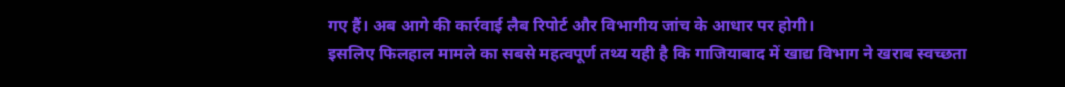गए हैं। अब आगे की कार्रवाई लैब रिपोर्ट और विभागीय जांच के आधार पर होगी।
इसलिए फिलहाल मामले का सबसे महत्वपूर्ण तथ्य यही है कि गाजियाबाद में खाद्य विभाग ने खराब स्वच्छता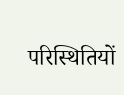परिस्थितियों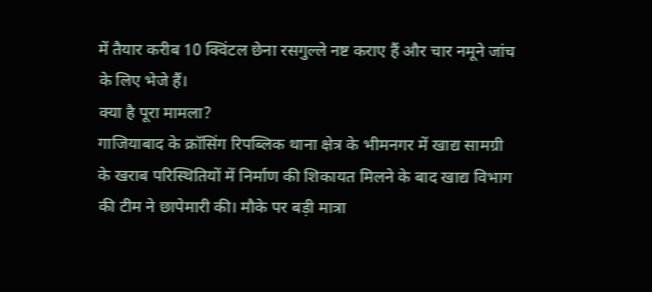में तैयार करीब 10 क्विंटल छेना रसगुल्ले नष्ट कराए हैं और चार नमूने जांच के लिए भेजे हैं।
क्या है पूरा मामला?
गाजियाबाद के क्रॉसिंग रिपब्लिक थाना क्षेत्र के भीमनगर में खाद्य सामग्री के खराब परिस्थितियों में निर्माण की शिकायत मिलने के बाद खाद्य विभाग की टीम ने छापेमारी की। मौके पर बड़ी मात्रा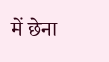में छेना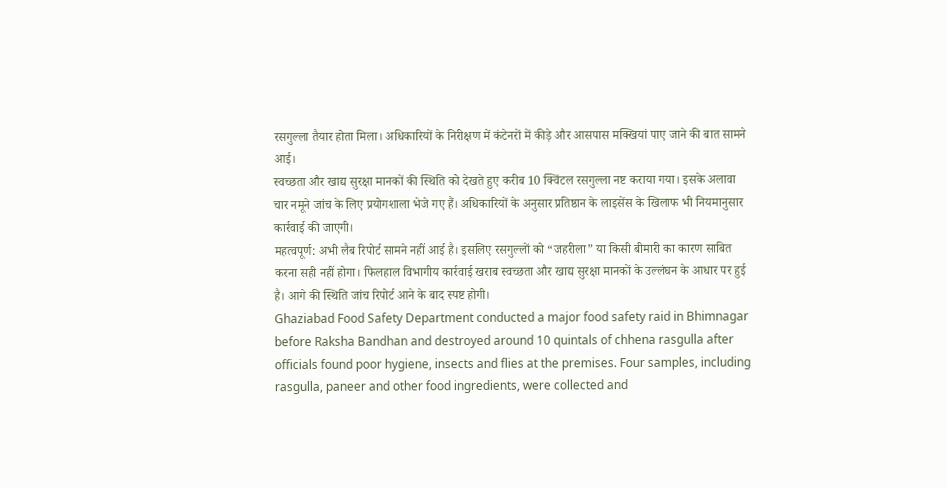रसगुल्ला तैयार होता मिला। अधिकारियों के निरीक्षण में कंटेनरों में कीड़े और आसपास मक्खियां पाए जाने की बात सामने आई।
स्वच्छता और खाद्य सुरक्षा मानकों की स्थिति को देखते हुए करीब 10 क्विंटल रसगुल्ला नष्ट कराया गया। इसके अलावा चार नमूने जांच के लिए प्रयोगशाला भेजे गए हैं। अधिकारियों के अनुसार प्रतिष्ठान के लाइसेंस के खिलाफ भी नियमानुसार कार्रवाई की जाएगी।
महत्वपूर्ण: अभी लैब रिपोर्ट सामने नहीं आई है। इसलिए रसगुल्लों को “जहरीला” या किसी बीमारी का कारण साबित करना सही नहीं होगा। फिलहाल विभागीय कार्रवाई खराब स्वच्छता और खाद्य सुरक्षा मानकों के उल्लंघन के आधार पर हुई है। आगे की स्थिति जांच रिपोर्ट आने के बाद स्पष्ट होगी।
Ghaziabad Food Safety Department conducted a major food safety raid in Bhimnagar before Raksha Bandhan and destroyed around 10 quintals of chhena rasgulla after officials found poor hygiene, insects and flies at the premises. Four samples, including rasgulla, paneer and other food ingredients, were collected and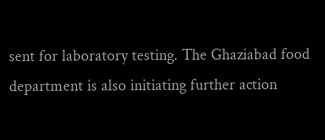sent for laboratory testing. The Ghaziabad food department is also initiating further action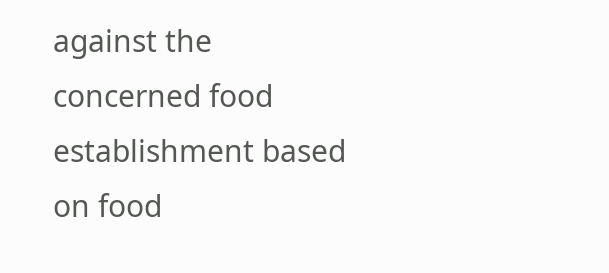against the concerned food establishment based on food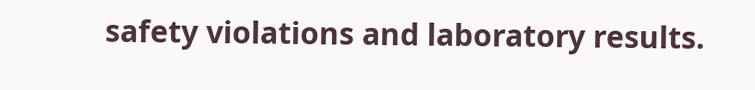safety violations and laboratory results.